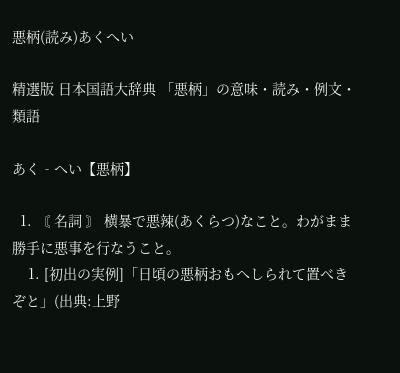悪柄(読み)あくへい

精選版 日本国語大辞典 「悪柄」の意味・読み・例文・類語

あく‐へい【悪柄】

  1. 〘 名詞 〙 横暴で悪辣(あくらつ)なこと。わがまま勝手に悪事を行なうこと。
    1. [初出の実例]「日頃の悪柄おもへしられて置べきぞと」(出典:上野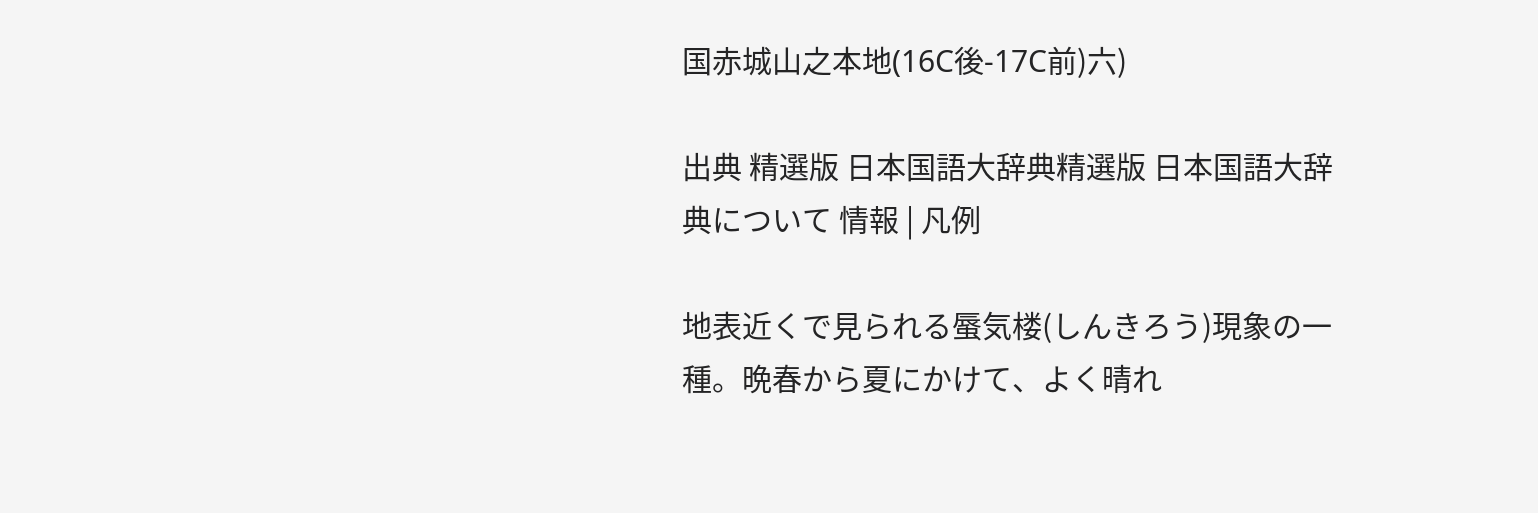国赤城山之本地(16C後‐17C前)六)

出典 精選版 日本国語大辞典精選版 日本国語大辞典について 情報 | 凡例

地表近くで見られる蜃気楼(しんきろう)現象の一種。晩春から夏にかけて、よく晴れ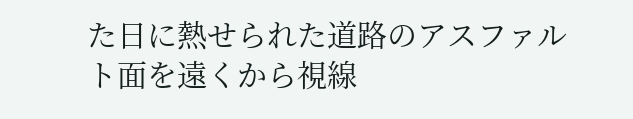た日に熱せられた道路のアスファルト面を遠くから視線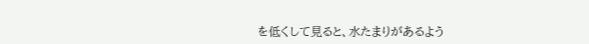を低くして見ると、水たまりがあるよう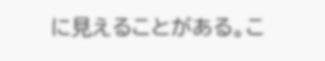に見えることがある。こ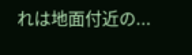れは地面付近の...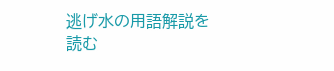逃げ水の用語解説を読む